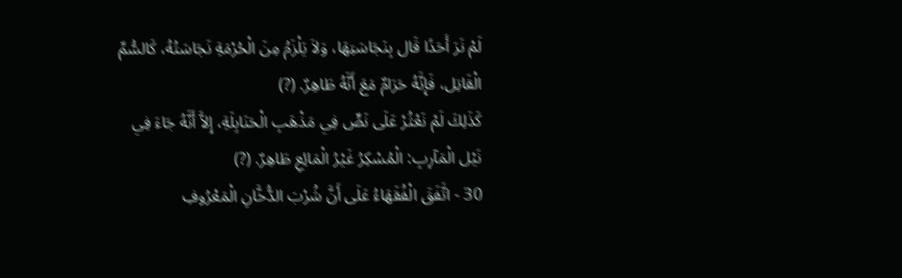لَمْ نَرَ أَحَدًا قَال بِنَجَاسَتِهَا، وَلاَ يَلْزَمُ مِنَ الْحُرْمَةِ نَجَاسَتُهُ، كَالسُّمِّ الْقَاتِل، فَإِنَّهُ حَرَامٌ مَعَ أَنَّهُ طَاهِرٌ. (?)
كَذَلِكَ لَمْ نَعْثُرْ عَلَى نَصٍّ فِي مَذْهَبِ الْحَنَابِلَةِ، إِلاَّ أَنَّهُ جَاءَ فِي نَيْل الْمَآرِبِ: الْمُسْكِرُ غَيْرُ الْمَائِعِ طَاهِرٌ. (?)
30 - اتَّفَقَ الْفُقَهَاءُ عَلَى أَنَّ شُرْبَ الدُّخَّانِ الْمَعْرُوفِ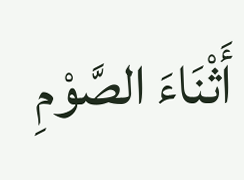أَثْنَاءَ الصَّوْمِ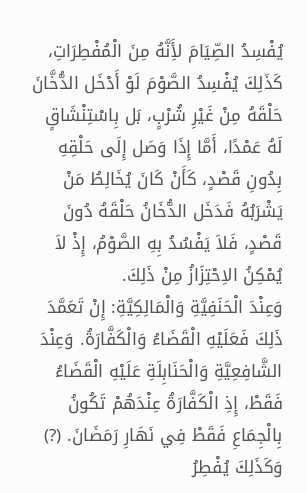يُفْسِدُ الصِّيَامَ لأَِنَّهُ مِنَ الْمُفْطِرَاتِ، كَذَلِكَ يُفْسِدُ الصَّوْمَ لَوْ أَدْخَل الدُّخَّانَ حَلْقَهُ مِنْ غَيْرِ شُرْبٍ، بَل بِاسْتِنْشَاقٍ لَهُ عَمْدًا، أَمَّا إِذَا وَصَل إِلَى حَلْقِهِ بِدُونِ قَصْدٍ، كَأَنْ كَانَ يُخَالِطُ مَنْ يَشْرَبُهُ فَدَخَل الدُّخَانُ حَلْقَهُ دُونَ قَصْدٍ، فَلاَ يَفْسُدُ بِهِ الصَّوْمُ، إِذْ لاَ يُمْكِنُ الاِحْتِزَازُ مِنْ ذَلِكَ.
وَعِنْدَ الْحَنَفِيَّةِ وَالْمَالِكِيَّةِ: إِنْ تَعَمَّدَ ذَلِكَ فَعَلَيْهِ الْقَضَاءُ وَالْكَفَّارَةُ. وَعِنْدَ الشَّافِعِيَّةِ وَالْحَنَابِلَةِ عَلَيْهِ الْقَضَاءُ فَقَطْ، إِذِ الْكَفَّارَةُ عِنْدَهُمْ تَكُونُ بِالْجِمَاعِ فَقَطْ فِي نَهَارِ رَمَضَانَ. (?)
وَكَذَلِكَ يُفْطِرُ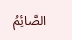الصَّائِمُ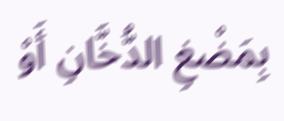بِمَضْغِ الدُّخَّانِ أَوْ